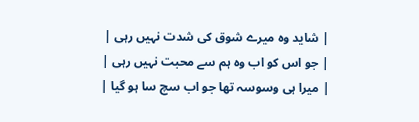| شاید وہ میرے شوق کی شدت نہیں رہی |
| جو اس کو اب وہ ہم سے محبت نہیں رہی |
| میرا ہی وسوسہ تھا جو اب سچ سا ہو گیا |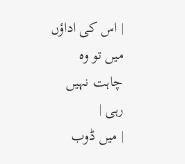| اس کی اداؤں میں تو وہ چاہت نہیں رہی |
| میں ڈوب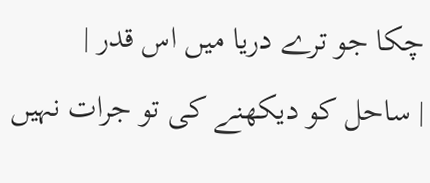چکا جو ترے دریا میں اس قدر |
| ساحل کو دیکھنے کی تو جرات نہیں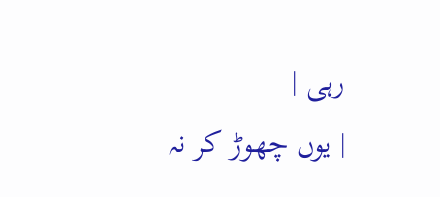رہی |
| یوں چھوڑ کر نہ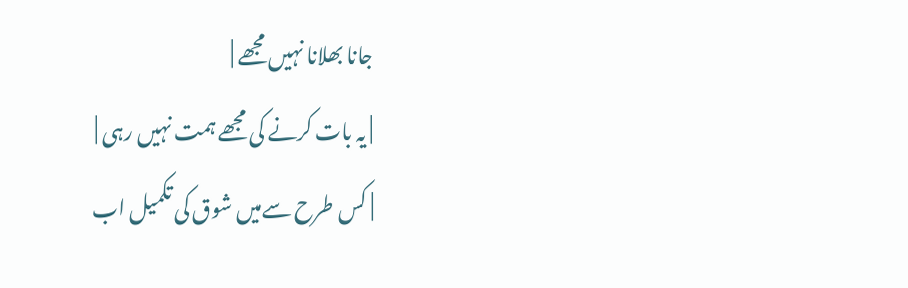جانا بھلانا نہیں مجھے |
| یہ بات کرنے کی مجھے ہمت نہیں رہی |
| کس طرح سےمیں شوق کی تکمیل اب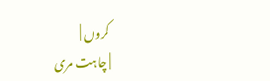کروں |
| چاہت مری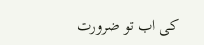کی اب تو ضرورت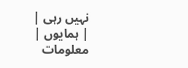نہیں رہی |
| ہمایوں |
معلومات